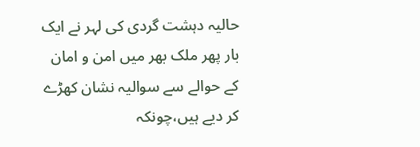حالیہ دہشت گردی کی لہر نے ایک بار پھر ملک بھر میں امن و امان کے حوالے سے سوالیہ نشان کھڑے کر دیے ہیں،چونکہ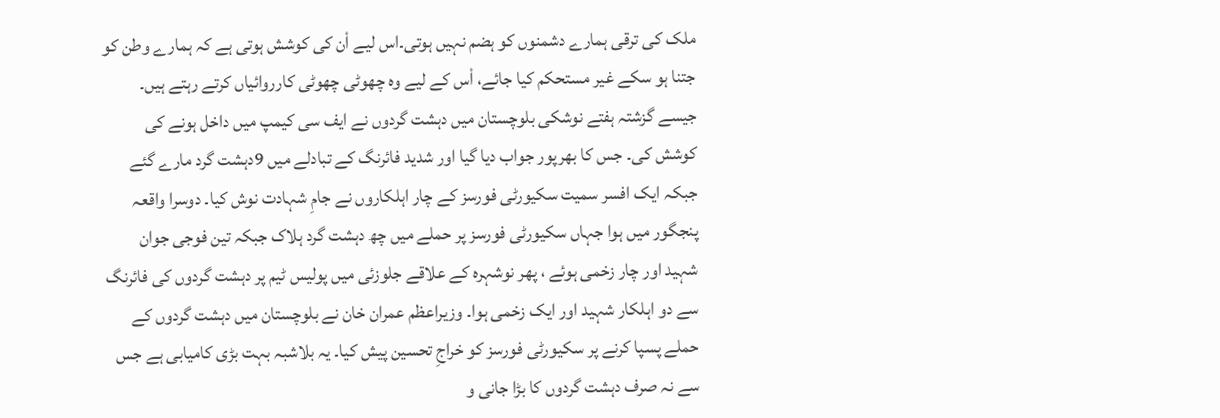ملک کی ترقی ہمارے دشمنوں کو ہضم نہیں ہوتی۔اس لیے اْن کی کوشش ہوتی ہے کہ ہمارے وطن کو جتنا ہو سکے غیر مستحکم کیا جائے، اْس کے لیے وہ چھوٹی چھوٹی کارروائیاں کرتے رہتے ہیں۔ جیسے گزشتہ ہفتے نوشکی بلوچستان میں دہشت گردوں نے ایف سی کیمپ میں داخل ہونے کی کوشش کی۔ جس کا بھرپور جواب دیا گیا اور شدید فائرنگ کے تبادلے میں 9دہشت گرد مارے گئے جبکہ ایک افسر سمیت سکیورٹی فورسز کے چار اہلکاروں نے جامِ شہادت نوش کیا۔ دوسرا واقعہ پنجگور میں ہوا جہاں سکیورٹی فورسز پر حملے میں چھ دہشت گرد ہلاک جبکہ تین فوجی جوان شہید اور چار زخمی ہوئے ، پھر نوشہرہ کے علاقے جلوزئی میں پولیس ٹیم پر دہشت گردوں کی فائرنگ سے دو اہلکار شہید اور ایک زخمی ہوا۔ وزیراعظم عمران خان نے بلوچستان میں دہشت گردوں کے حملے پسپا کرنے پر سکیورٹی فورسز کو خراجِ تحسین پیش کیا۔ یہ بلاشبہ بہت بڑی کامیابی ہے جس سے نہ صرف دہشت گردوں کا بڑا جانی و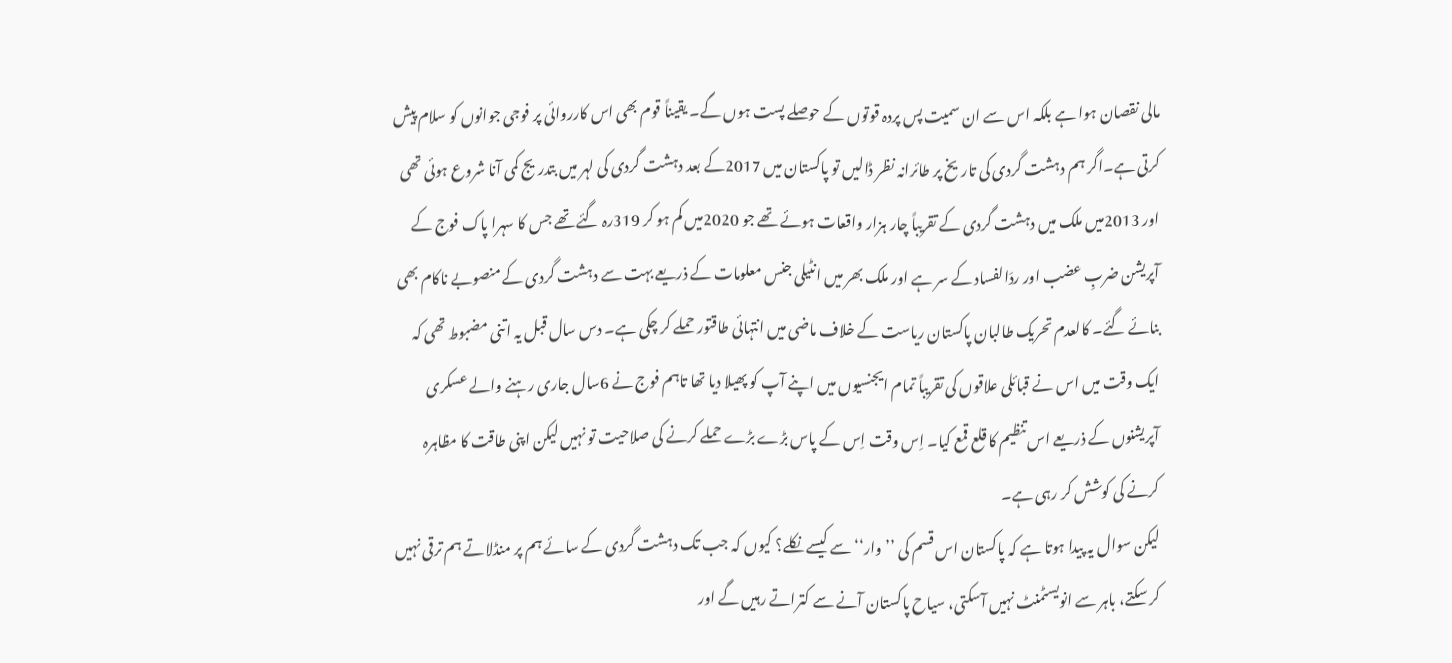مالی نقصان ہوا ہے بلکہ اس سے ان سمیت پس پردہ قوتوں کے حوصلے پست ہوں گے۔ یقیناً قوم بھی اس کارروائی پر فوجی جوانوں کو سلام پیش کرتی ہے۔اگر ہم دہشت گردی کی تاریخ پر طائرانہ نظر ڈالیں تو پاکستان میں 2017کے بعد دہشت گردی کی لہر میں بتدریج کمی آنا شروع ہوئی تھی اور 2013میں ملک میں دہشت گردی کے تقریباً چار ہزار واقعات ہوئے تھے جو 2020میں کم ہو کر 319رہ گئے تھے جس کا سہرا پاک فوج کے آپریشن ضربِ عضب اور ردَالفساد کے سر ہے اور ملک بھر میں انٹیلی جنس معلومات کے ذریعے بہت سے دہشت گردی کے منصوبے ناکام بھی بنائے گئے۔ کالعدم تحریک طالبان پاکستان ریاست کے خلاف ماضی میں انتہائی طاقتور حملے کر چکی ہے۔ دس سال قبل یہ اتنی مضبوط تھی کہ ایک وقت میں اس نے قبائلی علاقوں کی تقریباً تمام ایجنسیوں میں اپنے آپ کو پھیلا دیا تھا تاہم فوج نے 6سال جاری رہنے والے عسکری آپریشنوں کے ذریعے اس تنظیم کا قلع قمع کیا۔ اِس وقت اِس کے پاس بڑے بڑے حملے کرنے کی صلاحیت تو نہیں لیکن اپنی طاقت کا مظاہرہ کرنے کی کوشش کر رہی ہے۔
لیکن سوال یہ پیدا ہوتا ہے کہ پاکستان اس قسم کی ’’وار‘‘ سے کیسے نکلے؟ کیوں کہ جب تک دہشت گردی کے سائے ہم پر منڈلاتے ہم ترقی نہیں کر سکتے، باہر سے انویسٹمنٹ نہیں آسکتی، سیاح پاکستان آنے سے کتراتے رہیں گے اور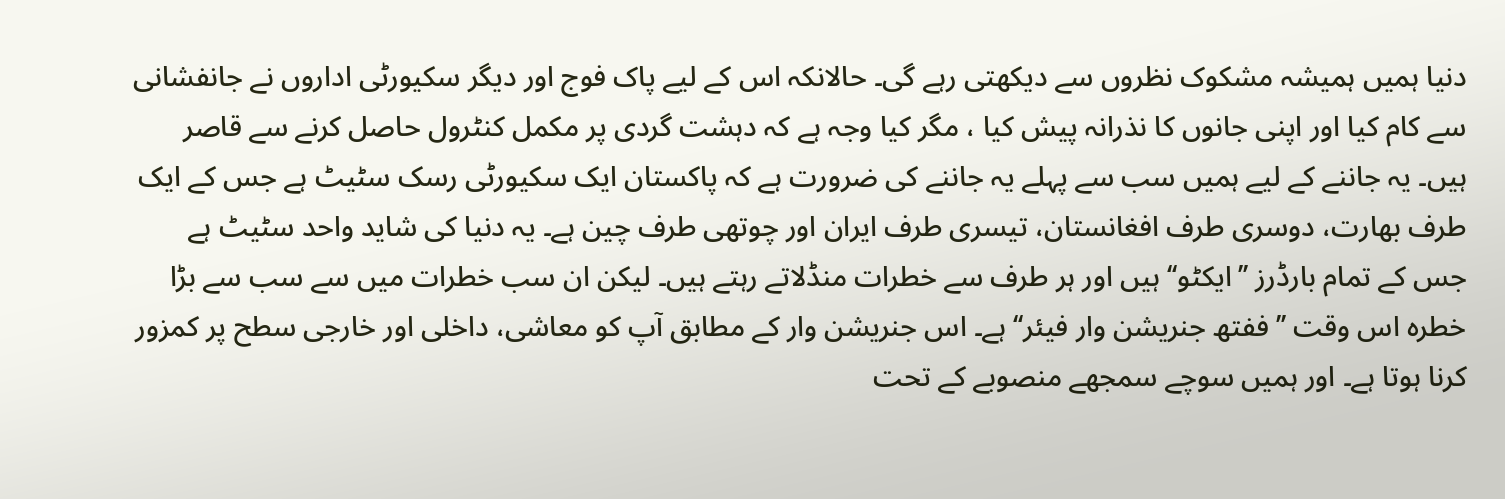دنیا ہمیں ہمیشہ مشکوک نظروں سے دیکھتی رہے گی۔ حالانکہ اس کے لیے پاک فوج اور دیگر سکیورٹی اداروں نے جانفشانی سے کام کیا اور اپنی جانوں کا نذرانہ پیش کیا ، مگر کیا وجہ ہے کہ دہشت گردی پر مکمل کنٹرول حاصل کرنے سے قاصر ہیں۔ یہ جاننے کے لیے ہمیں سب سے پہلے یہ جاننے کی ضرورت ہے کہ پاکستان ایک سکیورٹی رسک سٹیٹ ہے جس کے ایک طرف بھارت، دوسری طرف افغانستان، تیسری طرف ایران اور چوتھی طرف چین ہے۔ یہ دنیا کی شاید واحد سٹیٹ ہے جس کے تمام بارڈرز ’’ایکٹو‘‘ ہیں اور ہر طرف سے خطرات منڈلاتے رہتے ہیں۔ لیکن ان سب خطرات میں سے سب سے بڑا خطرہ اس وقت ’’ففتھ جنریشن وار فیئر‘‘ ہے۔ اس جنریشن وار کے مطابق آپ کو معاشی، داخلی اور خارجی سطح پر کمزور کرنا ہوتا ہے۔ اور ہمیں سوچے سمجھے منصوبے کے تحت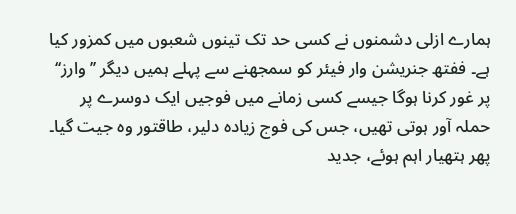ہمارے ازلی دشمنوں نے کسی حد تک تینوں شعبوں میں کمزور کیا ہے۔ ففتھ جنریشن وار فیئر کو سمجھنے سے پہلے ہمیں دیگر ’’وارز‘‘ پر غور کرنا ہوگا جیسے کسی زمانے میں فوجیں ایک دوسرے پر حملہ آور ہوتی تھیں، جس کی فوج زیادہ دلیر، طاقتور وہ جیت گیا۔ پھر ہتھیار اہم ہوئے، جدید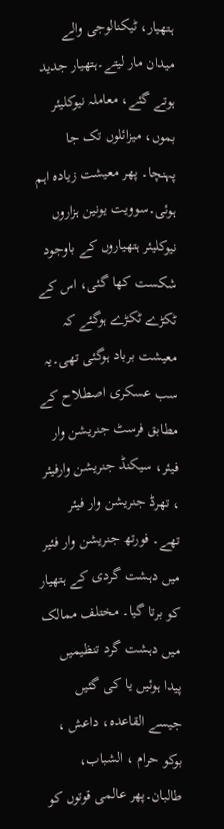ہتھیار، ٹیکنالوجی والے میدان مار لیتے۔ہتھیار جدید ہوتے گئے، معاملہ نیوکلیئر بموں، میزائلوں تک جا پہنچا۔ پھر معیشت زیادہ اہم ہوئی۔سوویت یونین ہزاروں نیوکلیئر ہتھیاروں کے باوجود شکست کھا گئی، اس کے ٹکڑے ٹکڑے ہوگئے کہ معیشت برباد ہوگئی تھی۔یہ سب عسکری اصطلاح کے مطابق فرسٹ جنریشن وار فیئر، سیکنڈ جنریشن وارفیئر ، تھرڈ جنریشن وار فیئر تھے۔ فورتھ جنریشن وار فئیر میں دہشت گردی کے ہتھیار کو برتا گیا۔ مختلف ممالک میں دہشت گرد تنظیمیں پیدا ہوئیں یا کی گئیں جیسے القاعدہ، داعش ، بوکو حرام ، الشباب، طالبان۔پھر عالمی قوتوں کو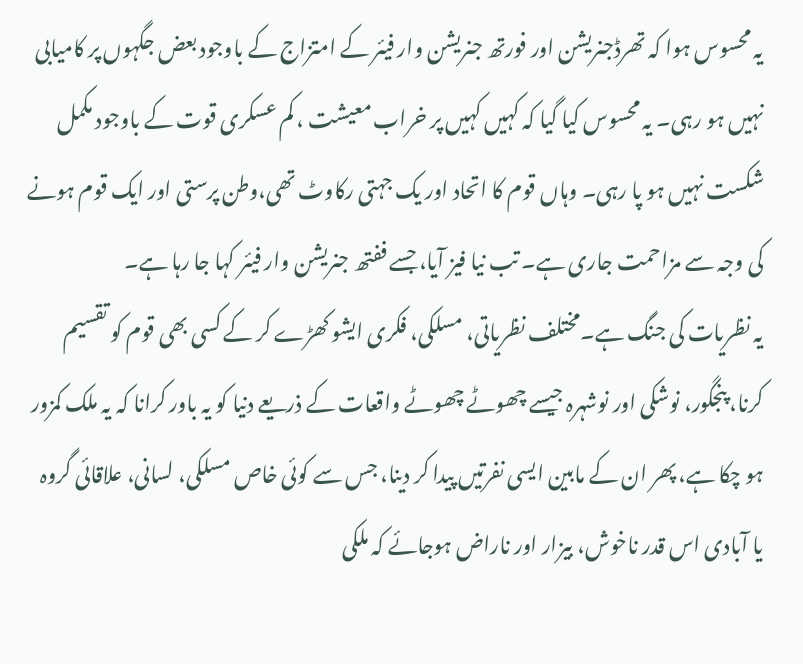یہ محسوس ہوا کہ تھرڈجنریشن اور فورتھ جنریشن وار فیئر کے امتزاج کے باوجود بعض جگہوں پر کامیابی نہیں ہو رہی۔ یہ محسوس کیا گیا کہ کہیں کہیں پر خراب معیشت ، کم عسکری قوت کے باوجود مکمل شکست نہیں ہو پا رہی۔ وہاں قوم کا اتحاد اور یک جہتی رکاوٹ تھی،وطن پرستی اور ایک قوم ہونے کی وجہ سے مزاحمت جاری ہے۔ تب نیا فیز آیا، جسے ففتھ جنریشن وار فیئر کہا جا رہا ہے۔
یہ نظریات کی جنگ ہے۔مختلف نظریاتی، مسلکی، فکری ایشو کھڑے کر کے کسی بھی قوم کو تقسیم کرنا، پنجگور، نوشکی اور نوشہرہ جیسے چھوٹے چھوٹے واقعات کے ذریعے دنیا کو یہ باور کرانا کہ یہ ملک کمزور ہو چکا ہے، پھر ان کے مابین ایسی نفرتیں پیدا کر دینا، جس سے کوئی خاص مسلکی، لسانی، علاقائی گروہ یا آبادی اس قدر ناخوش، بیزار اور ناراض ہوجائے کہ ملکی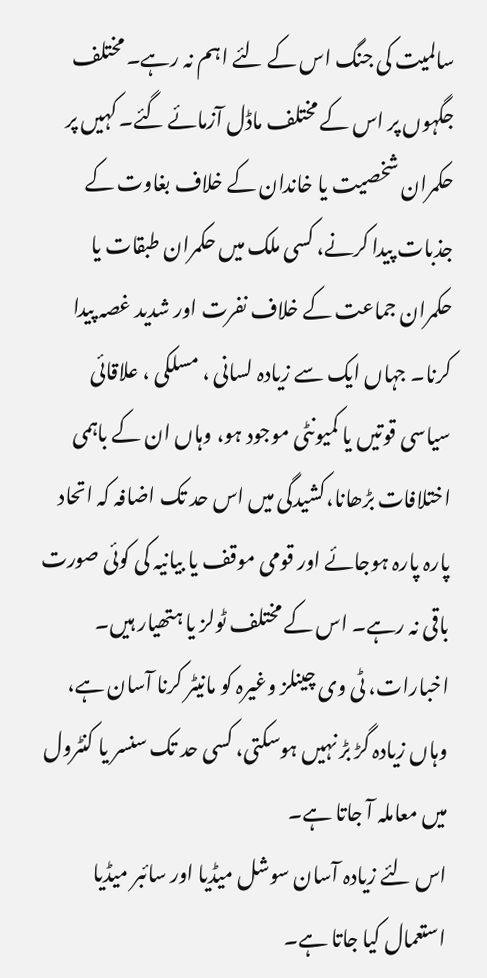سالمیت کی جنگ اس کے لئے اہم نہ رہے۔ مختلف جگہوں پر اس کے مختلف ماڈل آزمائے گئے۔ کہیں پر حکمران شخصیت یا خاندان کے خلاف بغاوت کے جذبات پیدا کرنے، کسی ملک میں حکمران طبقات یا حکمران جماعت کے خلاف نفرت اور شدید غصہ پیدا کرنا۔ جہاں ایک سے زیادہ لسانی ، مسلکی ، علاقائی سیاسی قوتیں یا کمیونٹی موجود ہو، وہاں ان کے باہمی اختلافات بڑھانا،کشیدگی میں اس حد تک اضافہ کہ اتحاد پارہ پارہ ہوجائے اور قومی موقف یا بیانیہ کی کوئی صورت باقی نہ رہے۔ اس کے مختلف ٹولز یا ہتھیار ہیں۔ اخبارات، ٹی وی چینلز وغیرہ کو مانیٹر کرنا آسان ہے، وہاں زیادہ گڑ بڑ نہیں ہوسکتی، کسی حد تک سنسر یا کنٹرول میں معاملہ آ جاتا ہے۔
اس لئے زیادہ آسان سوشل میڈیا اور سائبر میڈیا استعمال کیا جاتا ہے۔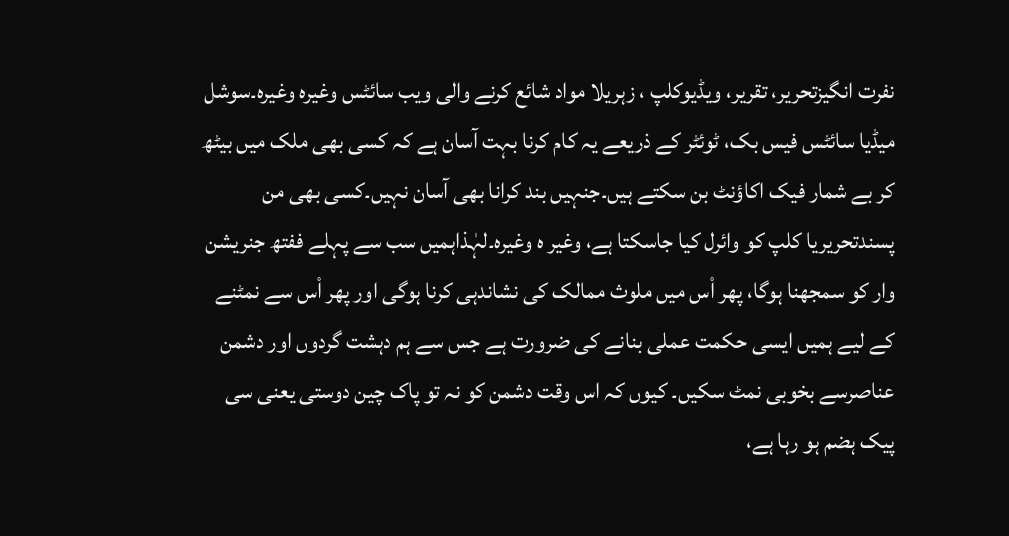نفرت انگیزتحریر، تقریر، ویڈیوکلپ ، زہریلا مواد شائع کرنے والی ویب سائٹس وغیرہ وغیرہ۔سوشل میڈیا سائٹس فیس بک، ٹوئٹر کے ذریعے یہ کام کرنا بہت آسان ہے کہ کسی بھی ملک میں بیٹھ کر بے شمار فیک اکاؤنٹ بن سکتے ہیں۔جنہیں بند کرانا بھی آسان نہیں۔کسی بھی من پسندتحریریا کلپ کو وائرل کیا جاسکتا ہے، وغیر ہ وغیرہ۔لہٰذاہمیں سب سے پہلے ففتھ جنریشن وار کو سمجھنا ہوگا، پھر اْس میں ملوث ممالک کی نشاندہی کرنا ہوگی اور پھر اْس سے نمٹنے کے لیے ہمیں ایسی حکمت عملی بنانے کی ضرورت ہے جس سے ہم دہشت گردوں اور دشمن عناصرسے بخوبی نمٹ سکیں۔ کیوں کہ اس وقت دشمن کو نہ تو پاک چین دوستی یعنی سی پیک ہضم ہو رہا ہے،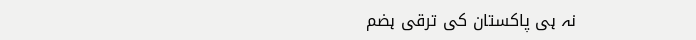نہ ہی پاکستان کی ترقی ہضم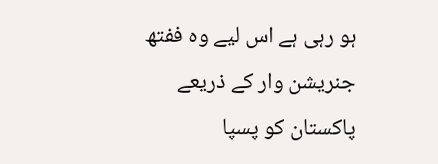ہو رہی ہے اس لیے وہ ففتھ جنریشن وار کے ذریعے پاکستان کو پسپا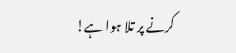کرنے پر تلا ہوا ہے!